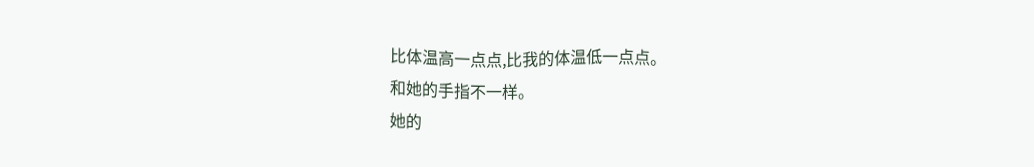比体温高一点点,比我的体温低一点点。
和她的手指不一样。
她的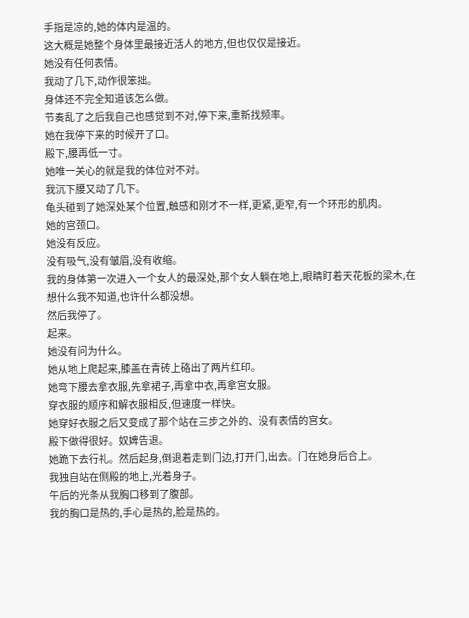手指是凉的,她的体内是温的。
这大概是她整个身体里最接近活人的地方,但也仅仅是接近。
她没有任何表情。
我动了几下,动作很笨拙。
身体还不完全知道该怎么做。
节奏乱了之后我自己也感觉到不对,停下来,重新找频率。
她在我停下来的时候开了口。
殿下,腰再低一寸。
她唯一关心的就是我的体位对不对。
我沉下腰又动了几下。
龟头碰到了她深处某个位置,触感和刚才不一样,更紧,更窄,有一个环形的肌肉。
她的宫颈口。
她没有反应。
没有吸气,没有皱眉,没有收缩。
我的身体第一次进入一个女人的最深处,那个女人躺在地上,眼睛盯着天花板的梁木,在想什么我不知道,也许什么都没想。
然后我停了。
起来。
她没有问为什么。
她从地上爬起来,膝盖在青砖上硌出了两片红印。
她弯下腰去拿衣服,先拿裙子,再拿中衣,再拿宫女服。
穿衣服的顺序和解衣服相反,但速度一样快。
她穿好衣服之后又变成了那个站在三步之外的、没有表情的宫女。
殿下做得很好。奴婢告退。
她跪下去行礼。然后起身,倒退着走到门边,打开门,出去。门在她身后合上。
我独自站在侧殿的地上,光着身子。
午后的光条从我胸口移到了腹部。
我的胸口是热的,手心是热的,脸是热的。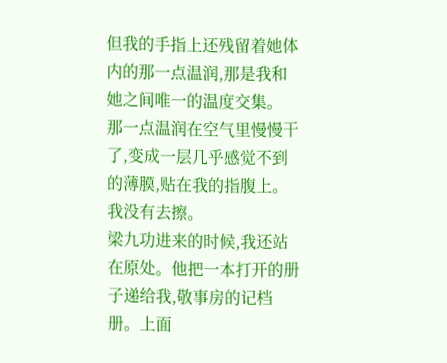但我的手指上还残留着她体内的那一点温润,那是我和她之间唯一的温度交集。
那一点温润在空气里慢慢干了,变成一层几乎感觉不到的薄膜,贴在我的指腹上。
我没有去擦。
梁九功进来的时候,我还站在原处。他把一本打开的册子递给我,敬事房的记档册。上面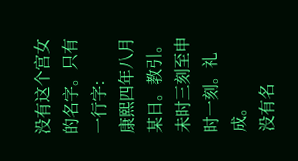没有这个宫女的名字。只有一行字:
康熙四年八月某日。教引。未时三刻至申时一刻。礼成。
没有名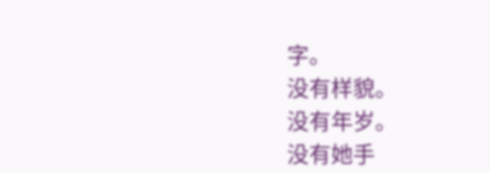字。
没有样貌。
没有年岁。
没有她手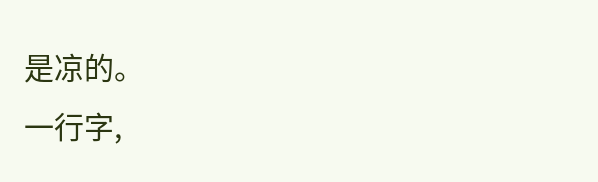是凉的。
一行字,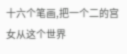十六个笔画,把一个二的宫女从这个世界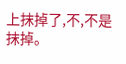上抹掉了,不,不是抹掉。